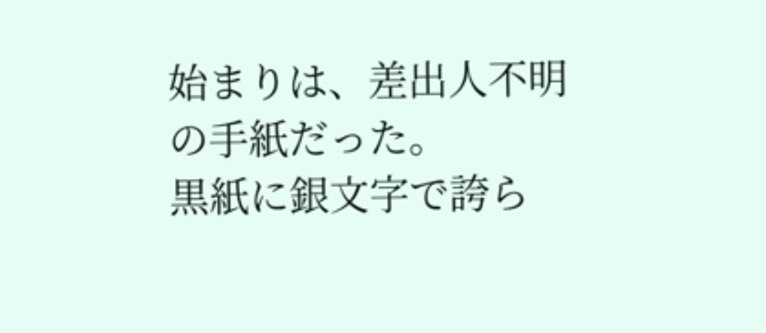始まりは、差出人不明の手紙だった。
黒紙に銀文字で誇ら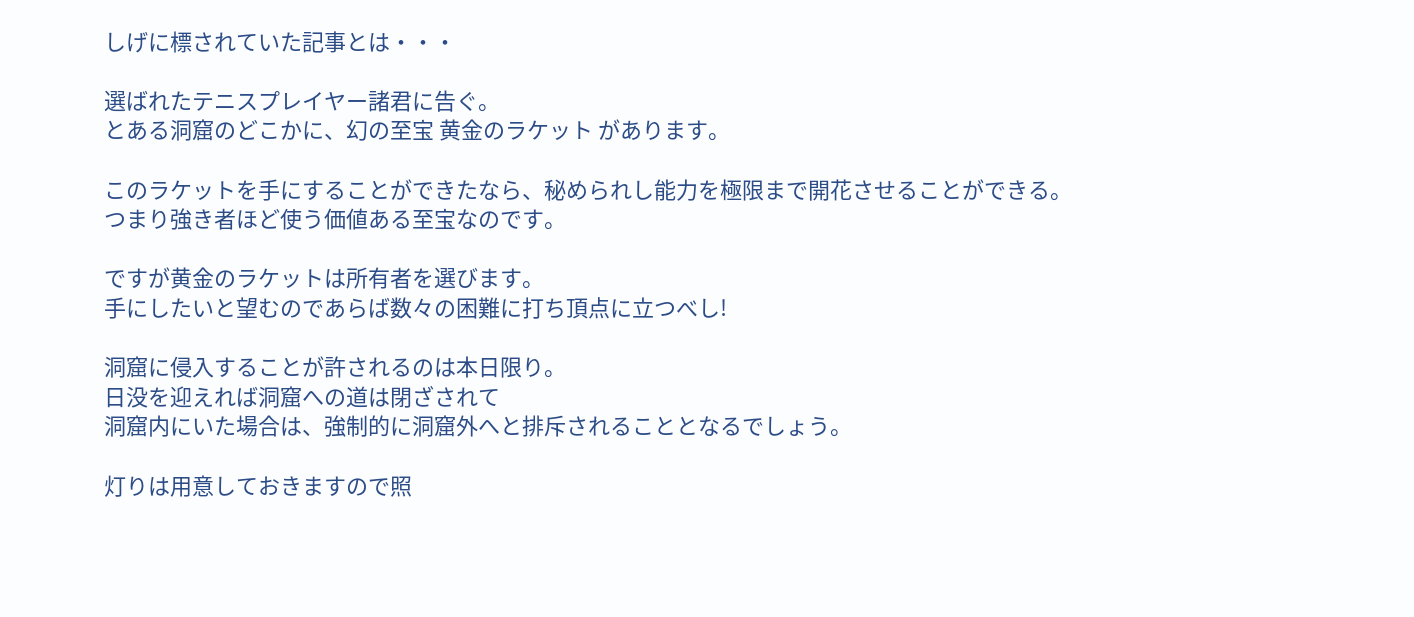しげに標されていた記事とは・・・

選ばれたテニスプレイヤー諸君に告ぐ。
とある洞窟のどこかに、幻の至宝 黄金のラケット があります。

このラケットを手にすることができたなら、秘められし能力を極限まで開花させることができる。
つまり強き者ほど使う価値ある至宝なのです。

ですが黄金のラケットは所有者を選びます。
手にしたいと望むのであらば数々の困難に打ち頂点に立つべし!

洞窟に侵入することが許されるのは本日限り。
日没を迎えれば洞窟への道は閉ざされて
洞窟内にいた場合は、強制的に洞窟外へと排斥されることとなるでしょう。

灯りは用意しておきますので照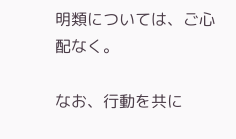明類については、ご心配なく。

なお、行動を共に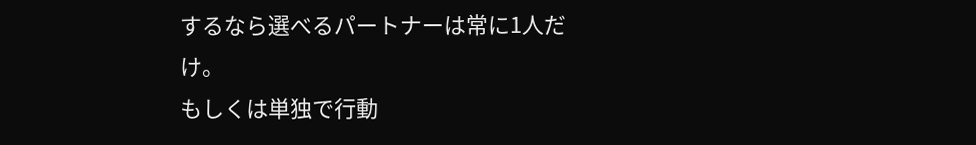するなら選べるパートナーは常に1人だけ。
もしくは単独で行動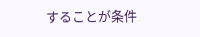することが条件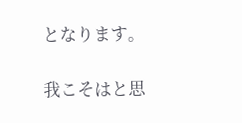となります。

我こそはと思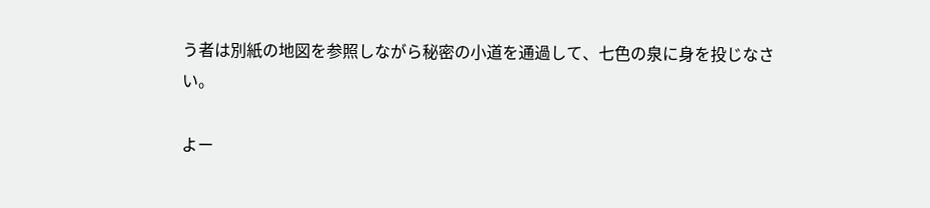う者は別紙の地図を参照しながら秘密の小道を通過して、七色の泉に身を投じなさい。

よー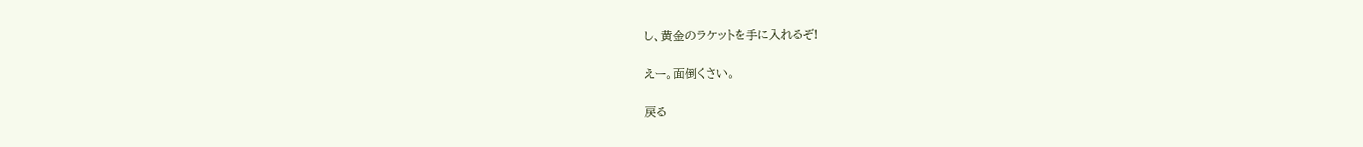し、黄金のラケットを手に入れるぞ!

えー。面倒くさい。

戻る